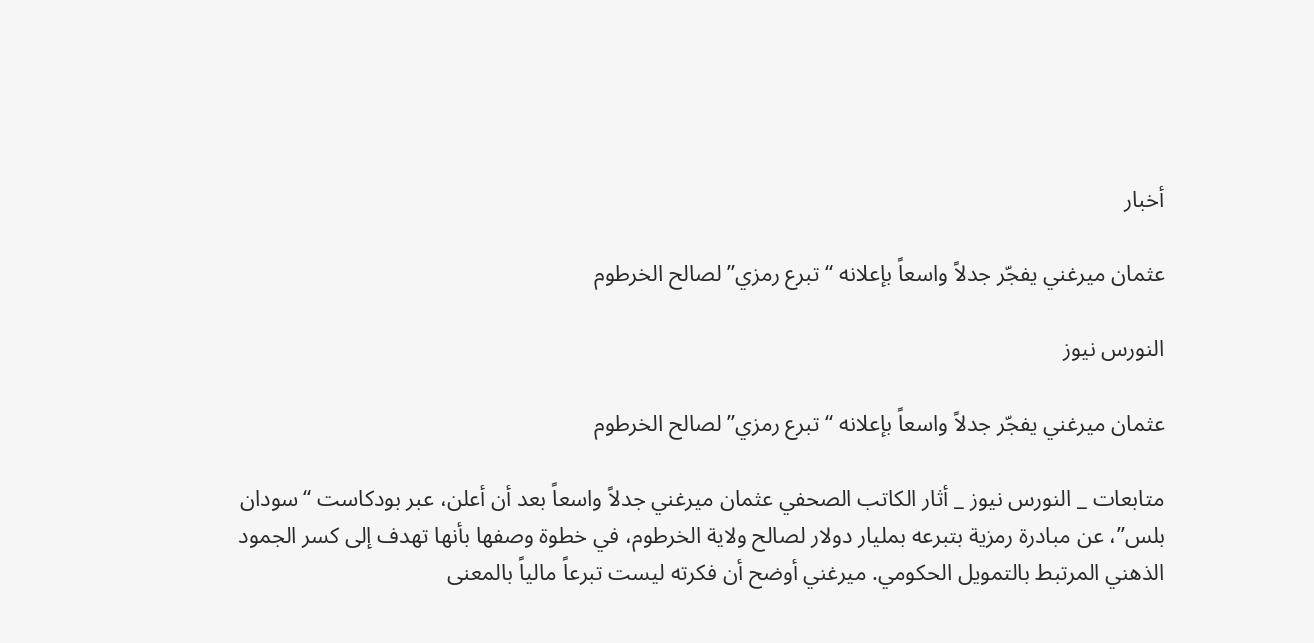أخبار

عثمان ميرغني يفجّر جدلاً واسعاً بإعلانه “تبرع رمزي” لصالح الخرطوم

النورس نيوز

عثمان ميرغني يفجّر جدلاً واسعاً بإعلانه “تبرع رمزي” لصالح الخرطوم

متابعات _ النورس نيوز _ أثار الكاتب الصحفي عثمان ميرغني جدلاً واسعاً بعد أن أعلن، عبر بودكاست “سودان بلس”، عن مبادرة رمزية بتبرعه بمليار دولار لصالح ولاية الخرطوم، في خطوة وصفها بأنها تهدف إلى كسر الجمود الذهني المرتبط بالتمويل الحكومي. ميرغني أوضح أن فكرته ليست تبرعاً مالياً بالمعنى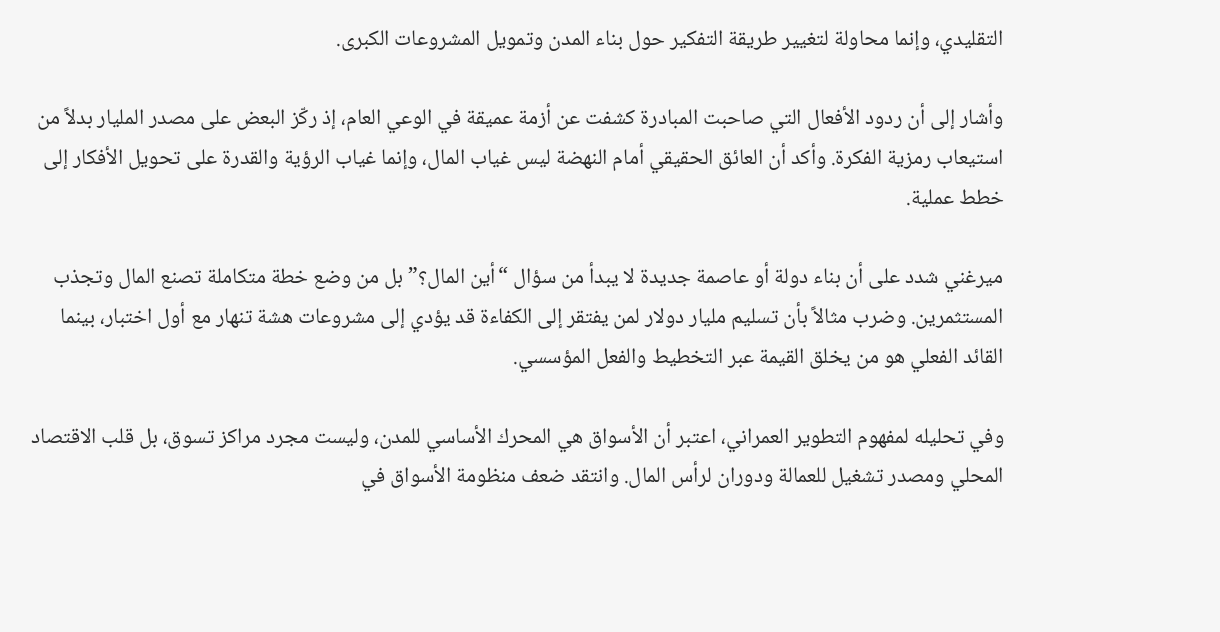التقليدي، وإنما محاولة لتغيير طريقة التفكير حول بناء المدن وتمويل المشروعات الكبرى.

وأشار إلى أن ردود الأفعال التي صاحبت المبادرة كشفت عن أزمة عميقة في الوعي العام، إذ ركّز البعض على مصدر المليار بدلاً من استيعاب رمزية الفكرة. وأكد أن العائق الحقيقي أمام النهضة ليس غياب المال، وإنما غياب الرؤية والقدرة على تحويل الأفكار إلى خطط عملية.

ميرغني شدد على أن بناء دولة أو عاصمة جديدة لا يبدأ من سؤال “أين المال؟” بل من وضع خطة متكاملة تصنع المال وتجذب المستثمرين. وضرب مثالاً بأن تسليم مليار دولار لمن يفتقر إلى الكفاءة قد يؤدي إلى مشروعات هشة تنهار مع أول اختبار، بينما القائد الفعلي هو من يخلق القيمة عبر التخطيط والفعل المؤسسي.

وفي تحليله لمفهوم التطوير العمراني، اعتبر أن الأسواق هي المحرك الأساسي للمدن، وليست مجرد مراكز تسوق، بل قلب الاقتصاد المحلي ومصدر تشغيل للعمالة ودوران لرأس المال. وانتقد ضعف منظومة الأسواق في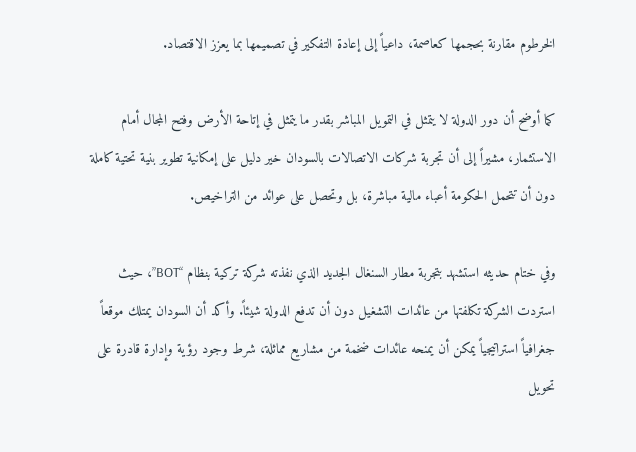الخرطوم مقارنة بحجمها كعاصمة، داعياً إلى إعادة التفكير في تصميمها بما يعزز الاقتصاد.

كما أوضح أن دور الدولة لا يتمثل في التمويل المباشر بقدر ما يتمثل في إتاحة الأرض وفتح المجال أمام الاستثمار، مشيراً إلى أن تجربة شركات الاتصالات بالسودان خير دليل على إمكانية تطوير بنية تحتية كاملة دون أن تتحمل الحكومة أعباء مالية مباشرة، بل وتحصل على عوائد من التراخيص.

وفي ختام حديثه استشهد بتجربة مطار السنغال الجديد الذي نفذته شركة تركية بنظام “BOT”، حيث استردت الشركة تكلفتها من عائدات التشغيل دون أن تدفع الدولة شيئاً. وأكد أن السودان يمتلك موقعاً جغرافياً استراتيجياً يمكن أن يمنحه عائدات ضخمة من مشاريع مماثلة، شرط وجود رؤية وإدارة قادرة على تحويل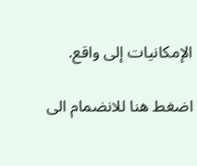الإمكانيات إلى واقع.

اضغط هنا للانضمام الى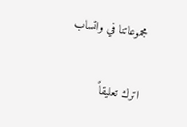مجموعاتنا في واتساب

اترك تعليقاً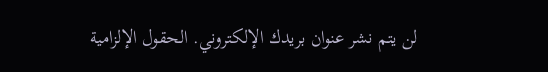لن يتم نشر عنوان بريدك الإلكتروني. الحقول الإلزامية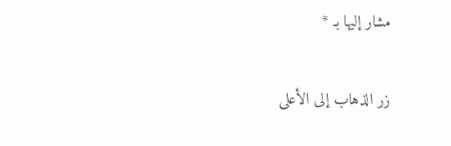مشار إليها بـ *

زر الذهاب إلى الأعلى